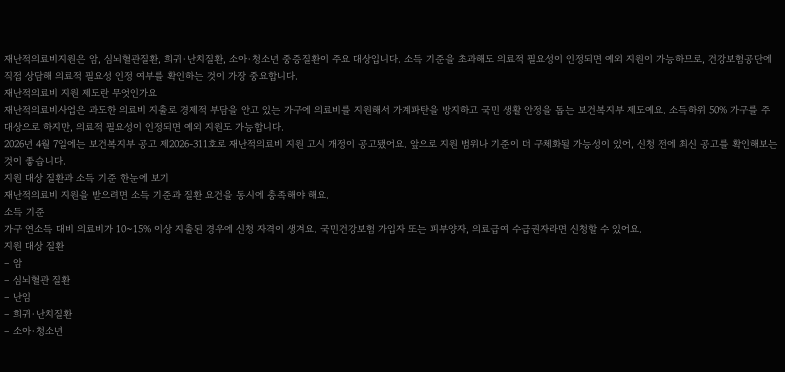재난적의료비지원은 암, 심뇌혈관질환, 희귀·난치질환, 소아·청소년 중증질환이 주요 대상입니다. 소득 기준을 초과해도 의료적 필요성이 인정되면 예외 지원이 가능하므로, 건강보험공단에 직접 상담해 의료적 필요성 인정 여부를 확인하는 것이 가장 중요합니다.
재난적의료비 지원 제도란 무엇인가요
재난적의료비사업은 과도한 의료비 지출로 경제적 부담을 안고 있는 가구에 의료비를 지원해서 가계파탄을 방지하고 국민 생활 안정을 돕는 보건복지부 제도예요. 소득하위 50% 가구를 주 대상으로 하지만, 의료적 필요성이 인정되면 예외 지원도 가능합니다.
2026년 4월 7일에는 보건복지부 공고 제2026-311호로 재난적의료비 지원 고시 개정이 공고됐어요. 앞으로 지원 범위나 기준이 더 구체화될 가능성이 있어, 신청 전에 최신 공고를 확인해보는 것이 좋습니다.
지원 대상 질환과 소득 기준 한눈에 보기
재난적의료비 지원을 받으려면 소득 기준과 질환 요건을 동시에 충족해야 해요.
소득 기준
가구 연소득 대비 의료비가 10~15% 이상 지출된 경우에 신청 자격이 생겨요. 국민건강보험 가입자 또는 피부양자, 의료급여 수급권자라면 신청할 수 있어요.
지원 대상 질환
– 암
– 심뇌혈관 질환
– 난임
– 희귀·난치질환
– 소아·청소년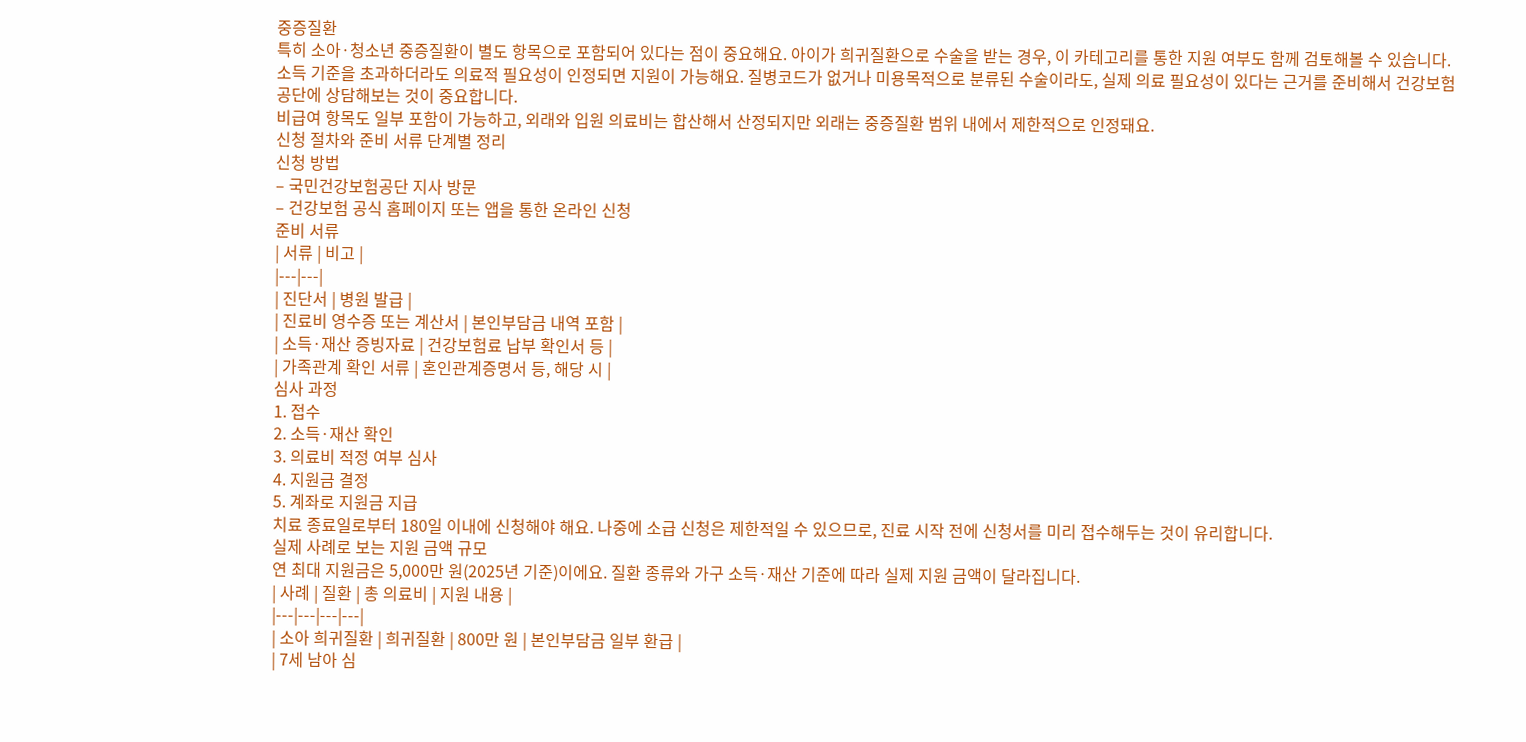중증질환
특히 소아·청소년 중증질환이 별도 항목으로 포함되어 있다는 점이 중요해요. 아이가 희귀질환으로 수술을 받는 경우, 이 카테고리를 통한 지원 여부도 함께 검토해볼 수 있습니다.
소득 기준을 초과하더라도 의료적 필요성이 인정되면 지원이 가능해요. 질병코드가 없거나 미용목적으로 분류된 수술이라도, 실제 의료 필요성이 있다는 근거를 준비해서 건강보험공단에 상담해보는 것이 중요합니다.
비급여 항목도 일부 포함이 가능하고, 외래와 입원 의료비는 합산해서 산정되지만 외래는 중증질환 범위 내에서 제한적으로 인정돼요.
신청 절차와 준비 서류 단계별 정리
신청 방법
– 국민건강보험공단 지사 방문
– 건강보험 공식 홈페이지 또는 앱을 통한 온라인 신청
준비 서류
| 서류 | 비고 |
|---|---|
| 진단서 | 병원 발급 |
| 진료비 영수증 또는 계산서 | 본인부담금 내역 포함 |
| 소득·재산 증빙자료 | 건강보험료 납부 확인서 등 |
| 가족관계 확인 서류 | 혼인관계증명서 등, 해당 시 |
심사 과정
1. 접수
2. 소득·재산 확인
3. 의료비 적정 여부 심사
4. 지원금 결정
5. 계좌로 지원금 지급
치료 종료일로부터 180일 이내에 신청해야 해요. 나중에 소급 신청은 제한적일 수 있으므로, 진료 시작 전에 신청서를 미리 접수해두는 것이 유리합니다.
실제 사례로 보는 지원 금액 규모
연 최대 지원금은 5,000만 원(2025년 기준)이에요. 질환 종류와 가구 소득·재산 기준에 따라 실제 지원 금액이 달라집니다.
| 사례 | 질환 | 총 의료비 | 지원 내용 |
|---|---|---|---|
| 소아 희귀질환 | 희귀질환 | 800만 원 | 본인부담금 일부 환급 |
| 7세 남아 심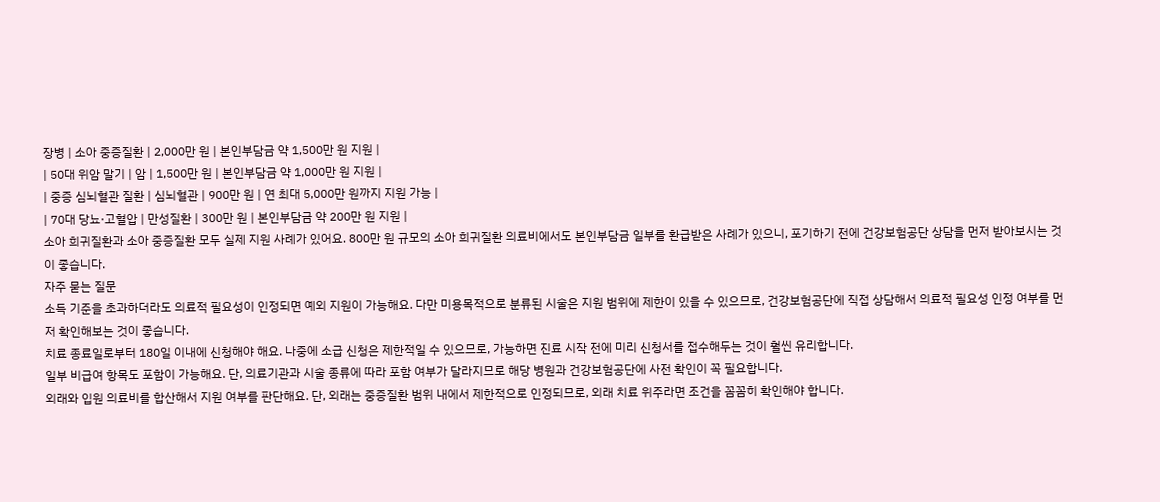장병 | 소아 중증질환 | 2,000만 원 | 본인부담금 약 1,500만 원 지원 |
| 50대 위암 말기 | 암 | 1,500만 원 | 본인부담금 약 1,000만 원 지원 |
| 중증 심뇌혈관 질환 | 심뇌혈관 | 900만 원 | 연 최대 5,000만 원까지 지원 가능 |
| 70대 당뇨·고혈압 | 만성질환 | 300만 원 | 본인부담금 약 200만 원 지원 |
소아 희귀질환과 소아 중증질환 모두 실제 지원 사례가 있어요. 800만 원 규모의 소아 희귀질환 의료비에서도 본인부담금 일부를 환급받은 사례가 있으니, 포기하기 전에 건강보험공단 상담을 먼저 받아보시는 것이 좋습니다.
자주 묻는 질문
소득 기준을 초과하더라도 의료적 필요성이 인정되면 예외 지원이 가능해요. 다만 미용목적으로 분류된 시술은 지원 범위에 제한이 있을 수 있으므로, 건강보험공단에 직접 상담해서 의료적 필요성 인정 여부를 먼저 확인해보는 것이 좋습니다.
치료 종료일로부터 180일 이내에 신청해야 해요. 나중에 소급 신청은 제한적일 수 있으므로, 가능하면 진료 시작 전에 미리 신청서를 접수해두는 것이 훨씬 유리합니다.
일부 비급여 항목도 포함이 가능해요. 단, 의료기관과 시술 종류에 따라 포함 여부가 달라지므로 해당 병원과 건강보험공단에 사전 확인이 꼭 필요합니다.
외래와 입원 의료비를 합산해서 지원 여부를 판단해요. 단, 외래는 중증질환 범위 내에서 제한적으로 인정되므로, 외래 치료 위주라면 조건을 꼼꼼히 확인해야 합니다.